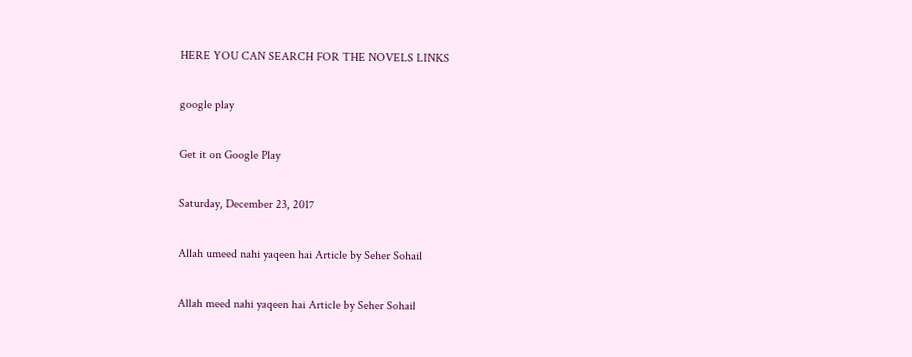HERE YOU CAN SEARCH FOR THE NOVELS LINKS

google play

Get it on Google Play

Saturday, December 23, 2017

Allah umeed nahi yaqeen hai Article by Seher Sohail

Allah meed nahi yaqeen hai Article by Seher Sohail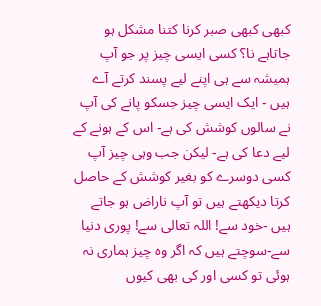کبھی کبھی صبر کرنا کتنا مشکل ہو جاتاہے نا؟ کسی ایسی چیز پر جو آپ ہمیشہ سے ہی اپنے لیے پسند کرتے آے ہیں - ایک ایسی چیز جسکو پانے کی آپ نے سالوں کوشش کی ہے- اس کے ہونے کے لیے دعا کی ہے- لیکن جب وہی چیز آپ کسی دوسرے کو بغیر کوشش کے حاصل کرتا دیکھتے ہیں تو آپ ناراض ہو جاتے ہیں -خود سے! اللہ تعالی سے! پوری دنیا سے-سوچتے ہیں کہ اگر وہ چیز ہماری نہ ہوئی تو کسی اور کی بھی کیوں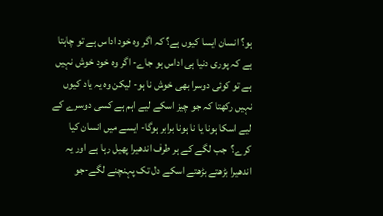ہو؟ انسان ایسا کیوں ہے؟ کہ اگر وہ خود اداس ہے تو چاہتا ہے کہ پوری دنیا ہی اداس ہو جاے- اگر وہ خود خوش نہیں ہے تو کوئی دوسرا بھی خوش نا ہو- لیکن وہ یہ یاد کیوں نہیں رکھتا کہ جو چیز اسکے لیے اہم ہے کسی دوسرے کے لیے اسکا ہونا یا نا ہونا برابر ہوگا- ایسے میں انسان کیا کرے؟  جب لگے کے ہر طرف اندھیرا پھیل رہا ہے اور یہ اندھیرا بڑھتے بڑھتے اسکے دل تک پہنچنے لگے-جو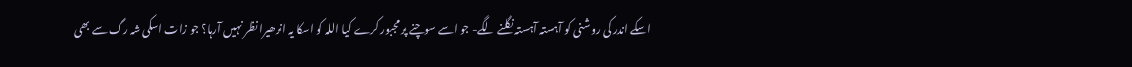اسکے اندر کی روشنی کو آہستہ آہستہ نگلنے لگے- جو اسے سوچنے پر مجبور کرے کیا اللہ کو اسکا یہ انرھیرا نظر نہیں آرہا؟ جو زات اسکی شہ رگ سے بھی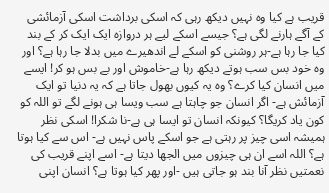قریب ہے کیا وہ نہیں دیکھ رہی کہ اسکی برداشت اسکی آزمائشی کے آگے ہارنے لگی ہے؟ جیسے اسکے لیے ہر دروازہ ایک ایک کر کے بند کیا جا رہا ہے-ہر روشنی کو اسکے لے اندھیرے میں بدلا جا رہا ہے؟ اور وہ خود بس سب ہوتے دیکھ رہا ہے-خاموش اور بے بس ہو کر! ایسے میں انسان کیا کرے؟ وہ یہ کیوں بھول جاتا ہے کہ یہ دنیا تو ایک آزمائش ہے- اگر انسان جو چاہتا ہے سب ویسا ہی ہونے لگے تو اللہ کو کون یاد کریگا؟ کیونکہ انسان تو ایسا ہی ہے-نا شکرا! اسکی نظر ہمیشہ اسی چیز پر رہتی ہے جو اسکے پاس نہیں ہے- اس سے کیا ہوتا ہے؟ اللہ اسے ان ہی چیزوں میں الجھا دیتا ہے- اسے اپنے قریب کی نعمتیں نظر آنا بند ہو جاتی ہیں -اور پھر کیا ہوتا ہے؟ انسان اپنی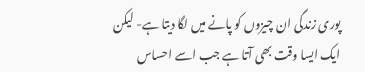پوری زندگی ان چیزوں کو پانے میں لگا دیتا ہے- لیکن ایک ایسا وقت بھی آتا ہے جب اسے احساس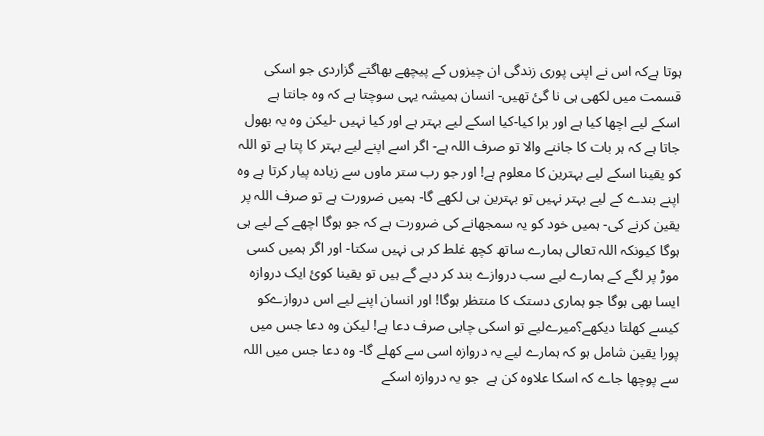ہوتا ہےکہ اس نے اپنی پوری زندگی ان چیزوں کے پیچھے بھاگتے گزاردی جو اسکی قسمت میں لکھی ہی نا گئ تھیں- انسان ہمیشہ یہی سوچتا ہے کہ وہ جانتا ہے اسکے لیے اچھا کیا ہے اور برا کیا-کیا اسکے لیے بہتر ہے اور کیا نہیں -لیکن وہ یہ بھول جاتا ہے کہ ہر بات کا جاننے والا تو صرف اللہ ہے- اگر اسے اپنے لیے بہتر کا پتا ہے تو اللہ کو یقینا اسکے لیے بہترین کا معلوم ہے! اور جو رب ستر ماوں سے زیادہ پیار کرتا ہے وہ اپنے بندے کے لیے بہتر نہیں تو بہترین ہی لکھے گا- ہمیں ضرورت ہے تو صرف اللہ پر یقین کرنے کی- ہمیں خود کو یہ سمجھانے کی ضرورت ہے کہ جو ہوگا اچھے کے لیے ہی ہوگا کیونکہ اللہ تعالی ہمارے ساتھ کچھ غلط کر ہی نہیں سکتا- اور اگر ہمیں کسی موڑ پر لگے کے ہمارے لیے سب دروازے بند کر دیے گے ہیں تو یقینا کوئ ایک دروازہ ایسا بھی ہوگا جو ہماری دستک کا منتظر ہوگا! اور انسان اپنے لیے اس دروازےکو کیسے کھلتا دیکھے؟میرےلیے تو اسکی چابی صرف دعا ہے! لیکن وہ دعا جس میں پورا یقین شامل ہو کہ ہمارے لیے یہ دروازہ اسی سے کھلے گا- وہ دعا جس میں اللہ سے پوچھا جاے کہ اسکا علاوہ کن ہے  جو یہ دروازہ اسکے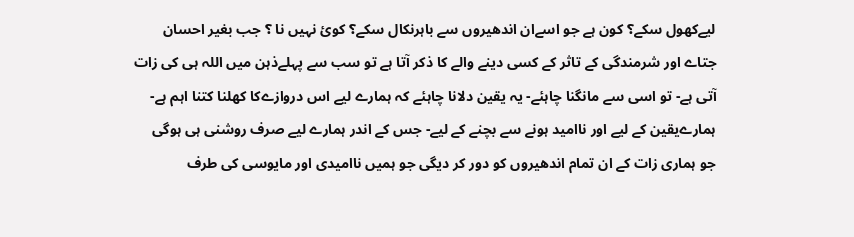لیےکھول سکے؟ کون ہے جو اسےان اندھیروں سے باہرنکال سکے؟ کوئ نہیں نا ؟ جب بغیر احسان جتاے اور شرمندگی کے تاثر کے کسی دینے والے کا ذکر آتا ہے تو سب سے پہلےذہن میں اللہ ہی کی زات آتی ہے- تو اسی سے مانگنا چاہئے- یہ یقین دلانا چاہئے کہ ہمارے لیے اس دروازےکا کھلنا کتنا اہم ہے- ہمارےیقین کے لیے اور ناامید ہونے سے بچنے کے لیے- جس کے اندر ہمارے لیے صرف روشنی ہی ہوگی جو ہماری زات کے ان تمام اندھیروں کو دور کر دیگی جو ہمیں ناامیدی اور مایوسی کی طرف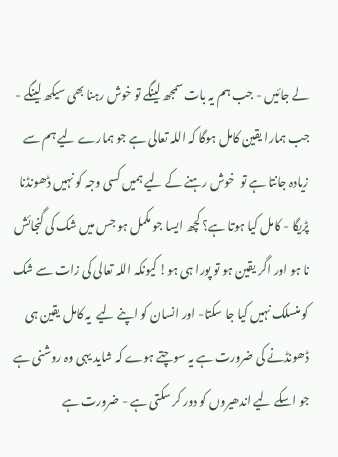لے جائیں - جب ہم یہ بات سمجھ لینگے تو خوش رہنا بھی سیکھ لینگے - جب ہمارا یقین کامل ہوگا کہ اللہ تعالی ہے جو ہمارے لیے ہم سے زیادہ جانتا ہے تو  خوش رہنے کے لیے ہمیں کسی وجہ کو نہیں ڈھونڈنا پڑیگا - کامل کیا ہوتا ہے؟ کچھ ایسا جو مکمل ہو جس میں شک کی گنجائش نا ہو اور اگر یقین ہو تو پورا ہی ہو! کیونکہ اللہ تعالی کی زات سے شک کو منسلک نہیں کیا جا سکتا- اور انسان کو اپنے لیے  یہ کامل یقین ہی ڈھونڈنے کی ضرورت ہے یہ سوچتے ہوے کہ شاید یہی وہ روشنی ہے جو اسکے لیے اندھیروں کو دور کر سکتی ہے - ضرورت ہے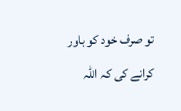تو صرف خود کو باور کرانے کی کہ اللہ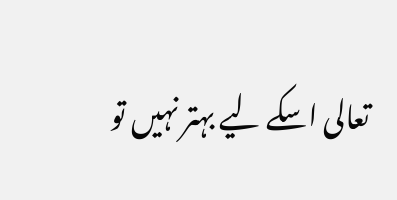تعالی اسکے لیے بہتر نہیں تو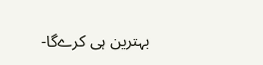بہترین ہی کرےگا-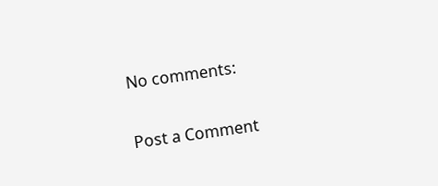No comments:

Post a Comment